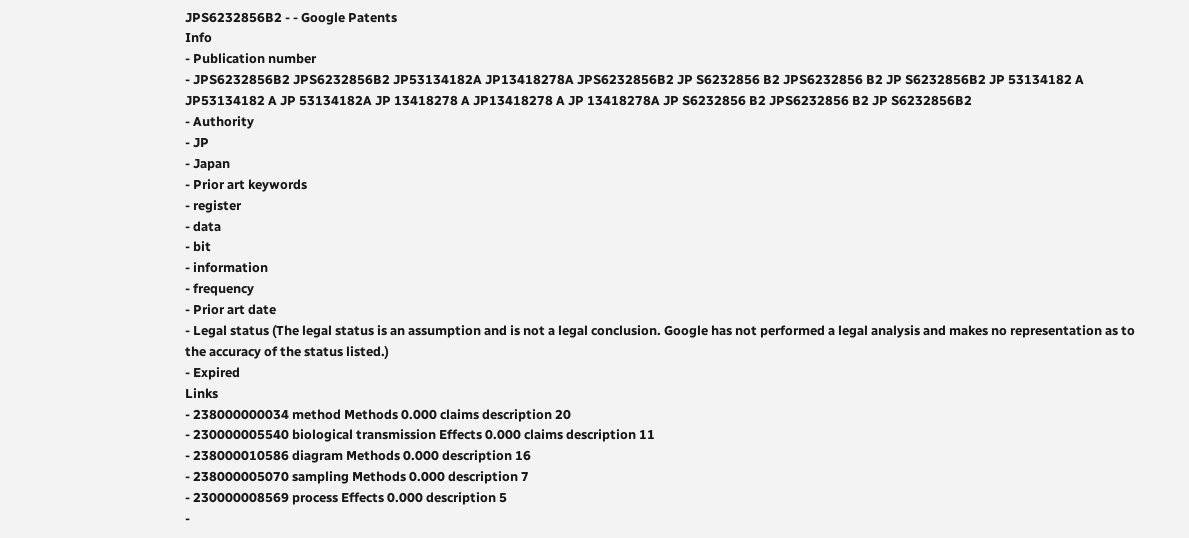JPS6232856B2 - - Google Patents
Info
- Publication number
- JPS6232856B2 JPS6232856B2 JP53134182A JP13418278A JPS6232856B2 JP S6232856 B2 JPS6232856 B2 JP S6232856B2 JP 53134182 A JP53134182 A JP 53134182A JP 13418278 A JP13418278 A JP 13418278A JP S6232856 B2 JPS6232856 B2 JP S6232856B2
- Authority
- JP
- Japan
- Prior art keywords
- register
- data
- bit
- information
- frequency
- Prior art date
- Legal status (The legal status is an assumption and is not a legal conclusion. Google has not performed a legal analysis and makes no representation as to the accuracy of the status listed.)
- Expired
Links
- 238000000034 method Methods 0.000 claims description 20
- 230000005540 biological transmission Effects 0.000 claims description 11
- 238000010586 diagram Methods 0.000 description 16
- 238000005070 sampling Methods 0.000 description 7
- 230000008569 process Effects 0.000 description 5
-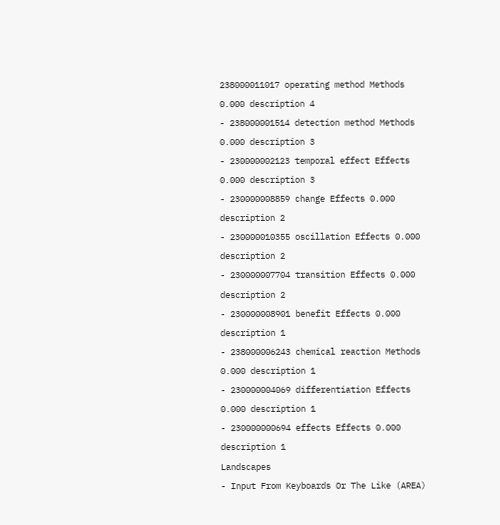238000011017 operating method Methods 0.000 description 4
- 238000001514 detection method Methods 0.000 description 3
- 230000002123 temporal effect Effects 0.000 description 3
- 230000008859 change Effects 0.000 description 2
- 230000010355 oscillation Effects 0.000 description 2
- 230000007704 transition Effects 0.000 description 2
- 230000008901 benefit Effects 0.000 description 1
- 238000006243 chemical reaction Methods 0.000 description 1
- 230000004069 differentiation Effects 0.000 description 1
- 230000000694 effects Effects 0.000 description 1
Landscapes
- Input From Keyboards Or The Like (AREA)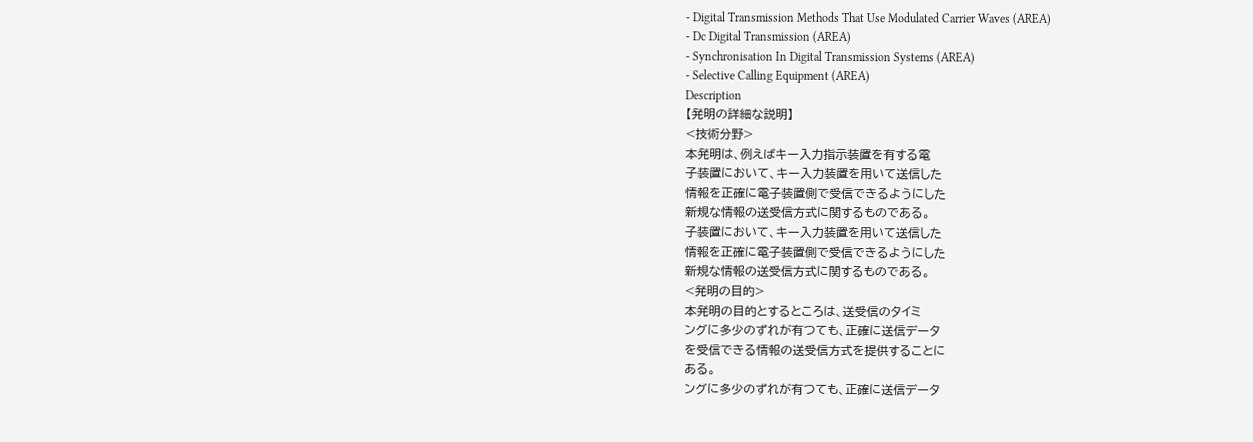- Digital Transmission Methods That Use Modulated Carrier Waves (AREA)
- Dc Digital Transmission (AREA)
- Synchronisation In Digital Transmission Systems (AREA)
- Selective Calling Equipment (AREA)
Description
【発明の詳細な説明】
<技術分野>
本発明は、例えばキー入力指示装置を有する電
子装置において、キー入力装置を用いて送信した
情報を正確に電子装置側で受信できるようにした
新規な情報の送受信方式に関するものである。
子装置において、キー入力装置を用いて送信した
情報を正確に電子装置側で受信できるようにした
新規な情報の送受信方式に関するものである。
<発明の目的>
本発明の目的とするところは、送受信のタイミ
ングに多少のずれが有つても、正確に送信データ
を受信できる情報の送受信方式を提供することに
ある。
ングに多少のずれが有つても、正確に送信データ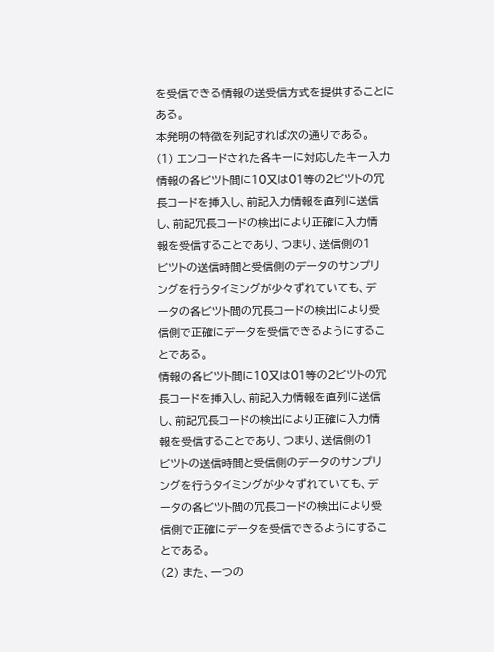を受信できる情報の送受信方式を提供することに
ある。
本発明の特徴を列記すれば次の通りである。
(1) エンコードされた各キーに対応したキー入力
情報の各ビツト間に10又は01等の2ビツトの冗
長コードを挿入し、前記入力情報を直列に送信
し、前記冗長コードの検出により正確に入力情
報を受信することであり、つまり、送信側の1
ビツトの送信時間と受信側のデータのサンプリ
ングを行うタイミングが少々ずれていても、デ
ータの各ビツト間の冗長コードの検出により受
信側で正確にデータを受信できるようにするこ
とである。
情報の各ビツト間に10又は01等の2ビツトの冗
長コードを挿入し、前記入力情報を直列に送信
し、前記冗長コードの検出により正確に入力情
報を受信することであり、つまり、送信側の1
ビツトの送信時間と受信側のデータのサンプリ
ングを行うタイミングが少々ずれていても、デ
ータの各ビツト間の冗長コードの検出により受
信側で正確にデータを受信できるようにするこ
とである。
(2) また、一つの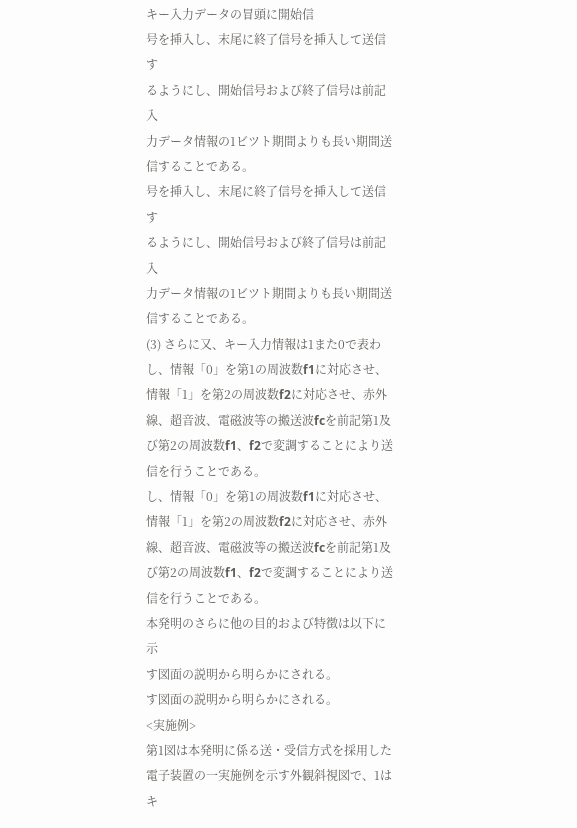キー入力データの冒頭に開始信
号を挿入し、末尾に終了信号を挿入して送信す
るようにし、開始信号および終了信号は前記入
力データ情報の1ビツト期間よりも長い期間送
信することである。
号を挿入し、末尾に終了信号を挿入して送信す
るようにし、開始信号および終了信号は前記入
力データ情報の1ビツト期間よりも長い期間送
信することである。
(3) さらに又、キー入力情報は1また0で表わ
し、情報「0」を第1の周波数f1に対応させ、
情報「1」を第2の周波数f2に対応させ、赤外
線、超音波、電磁波等の搬送波fcを前記第1及
び第2の周波数f1、f2で変調することにより送
信を行うことである。
し、情報「0」を第1の周波数f1に対応させ、
情報「1」を第2の周波数f2に対応させ、赤外
線、超音波、電磁波等の搬送波fcを前記第1及
び第2の周波数f1、f2で変調することにより送
信を行うことである。
本発明のさらに他の目的および特徴は以下に示
す図面の説明から明らかにされる。
す図面の説明から明らかにされる。
<実施例>
第1図は本発明に係る送・受信方式を採用した
電子装置の一実施例を示す外観斜視図で、1はキ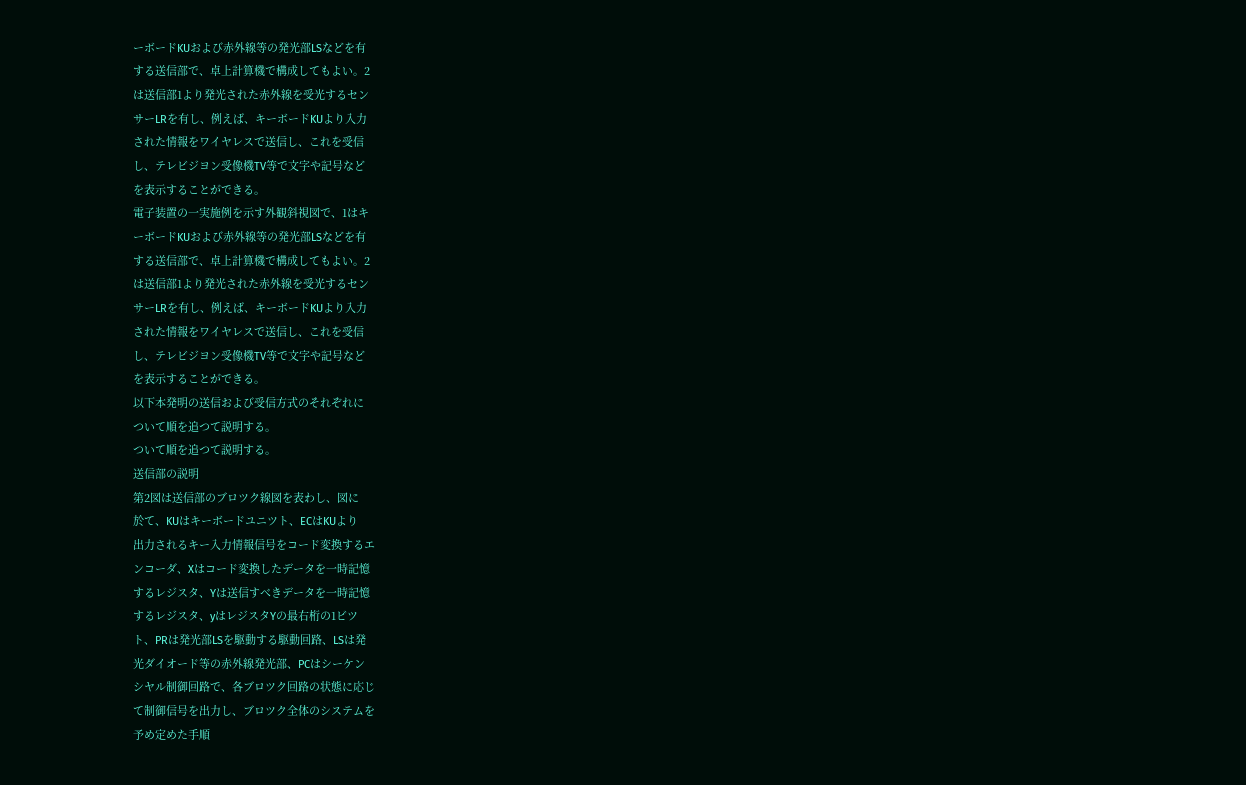ーボードKUおよび赤外線等の発光部LSなどを有
する送信部で、卓上計算機で構成してもよい。2
は送信部1より発光された赤外線を受光するセン
サーLRを有し、例えば、キーボードKUより入力
された情報をワイヤレスで送信し、これを受信
し、テレビジヨン受像機TV等で文字や記号など
を表示することができる。
電子装置の一実施例を示す外観斜視図で、1はキ
ーボードKUおよび赤外線等の発光部LSなどを有
する送信部で、卓上計算機で構成してもよい。2
は送信部1より発光された赤外線を受光するセン
サーLRを有し、例えば、キーボードKUより入力
された情報をワイヤレスで送信し、これを受信
し、テレビジヨン受像機TV等で文字や記号など
を表示することができる。
以下本発明の送信および受信方式のそれぞれに
ついて順を追つて説明する。
ついて順を追つて説明する。
送信部の説明
第2図は送信部のブロツク線図を表わし、図に
於て、KUはキーボードユニツト、ECはKUより
出力されるキー入力情報信号をコード変換するエ
ンコーダ、Xはコード変換したデータを一時記憶
するレジスタ、Yは送信すべきデータを一時記憶
するレジスタ、yはレジスタYの最右桁の1ビツ
ト、PRは発光部LSを駆動する駆動回路、LSは発
光ダイオード等の赤外線発光部、PCはシーケン
シヤル制御回路で、各ブロツク回路の状態に応じ
て制御信号を出力し、ブロツク全体のシステムを
予め定めた手順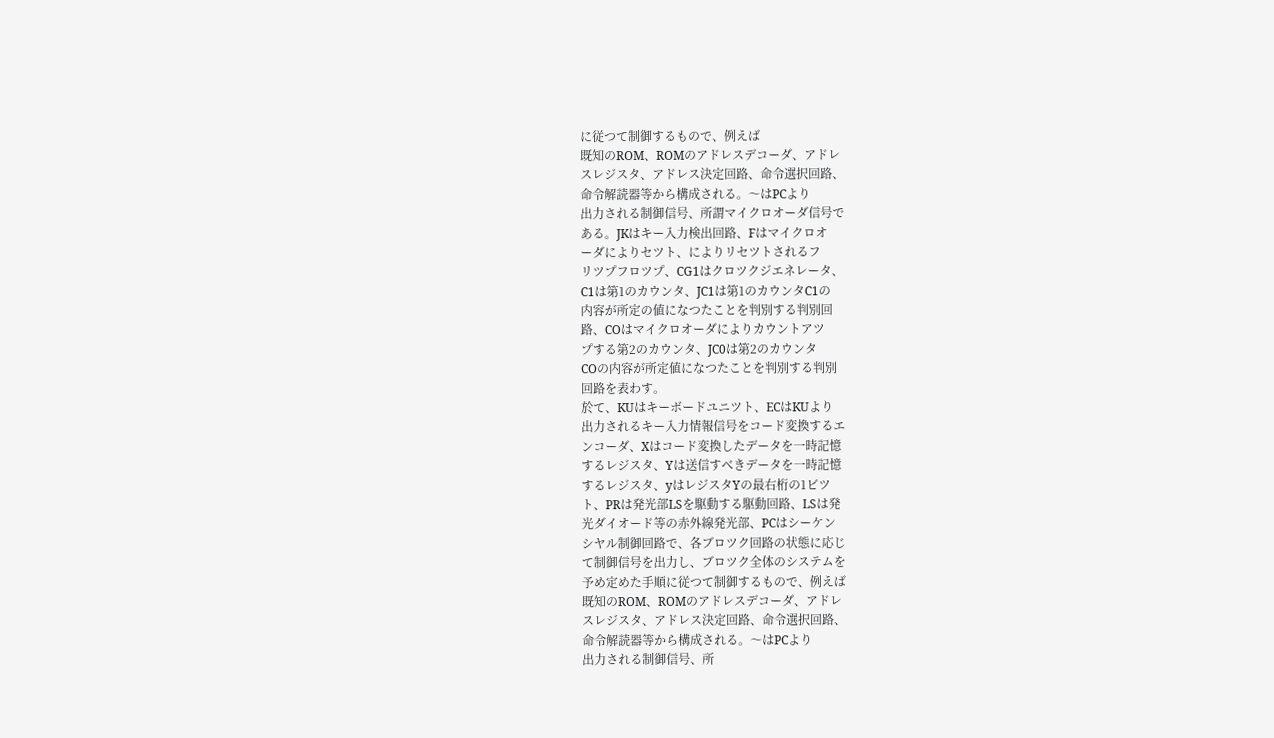に従つて制御するもので、例えば
既知のROM、ROMのアドレスデコーダ、アドレ
スレジスタ、アドレス決定回路、命令選択回路、
命令解読器等から構成される。〜はPCより
出力される制御信号、所謂マイクロオーダ信号で
ある。JKはキー入力検出回路、Fはマイクロオ
ーダによりセツト、によりリセツトされるフ
リツプフロツプ、CG1はクロツクジエネレータ、
C1は第1のカウンタ、JC1は第1のカウンタC1の
内容が所定の値になつたことを判別する判別回
路、COはマイクロオーダによりカウントアツ
プする第2のカウンタ、JC0は第2のカウンタ
COの内容が所定値になつたことを判別する判別
回路を表わす。
於て、KUはキーボードユニツト、ECはKUより
出力されるキー入力情報信号をコード変換するエ
ンコーダ、Xはコード変換したデータを一時記憶
するレジスタ、Yは送信すべきデータを一時記憶
するレジスタ、yはレジスタYの最右桁の1ビツ
ト、PRは発光部LSを駆動する駆動回路、LSは発
光ダイオード等の赤外線発光部、PCはシーケン
シヤル制御回路で、各ブロツク回路の状態に応じ
て制御信号を出力し、ブロツク全体のシステムを
予め定めた手順に従つて制御するもので、例えば
既知のROM、ROMのアドレスデコーダ、アドレ
スレジスタ、アドレス決定回路、命令選択回路、
命令解読器等から構成される。〜はPCより
出力される制御信号、所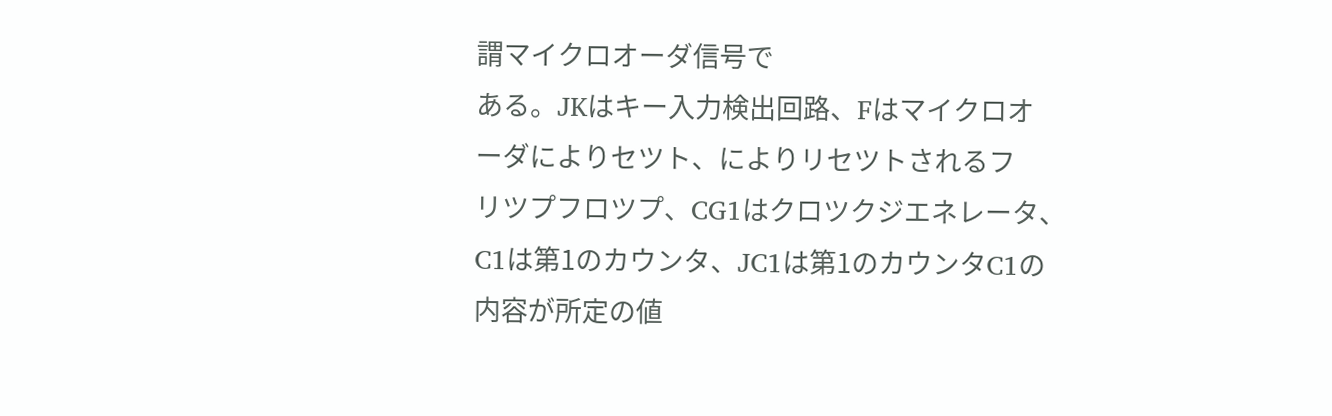謂マイクロオーダ信号で
ある。JKはキー入力検出回路、Fはマイクロオ
ーダによりセツト、によりリセツトされるフ
リツプフロツプ、CG1はクロツクジエネレータ、
C1は第1のカウンタ、JC1は第1のカウンタC1の
内容が所定の値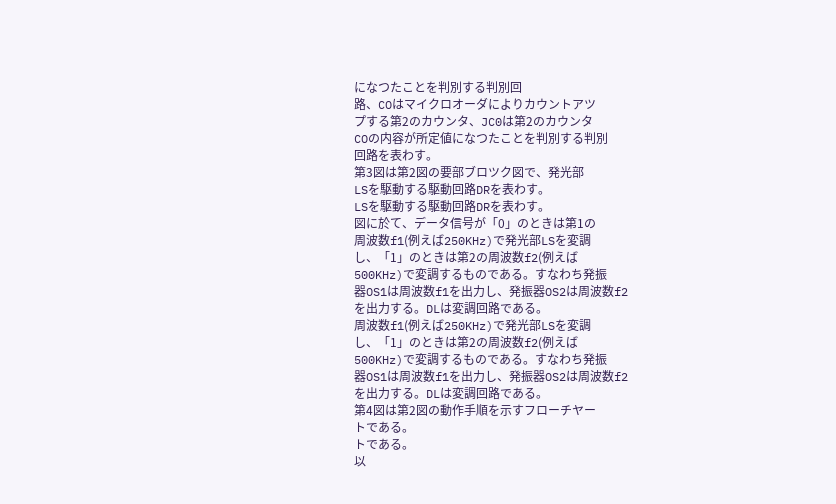になつたことを判別する判別回
路、COはマイクロオーダによりカウントアツ
プする第2のカウンタ、JC0は第2のカウンタ
COの内容が所定値になつたことを判別する判別
回路を表わす。
第3図は第2図の要部ブロツク図で、発光部
LSを駆動する駆動回路DRを表わす。
LSを駆動する駆動回路DRを表わす。
図に於て、データ信号が「0」のときは第1の
周波数f1(例えば250KHz)で発光部LSを変調
し、「1」のときは第2の周波数f2(例えば
500KHz)で変調するものである。すなわち発振
器OS1は周波数f1を出力し、発振器OS2は周波数f2
を出力する。DLは変調回路である。
周波数f1(例えば250KHz)で発光部LSを変調
し、「1」のときは第2の周波数f2(例えば
500KHz)で変調するものである。すなわち発振
器OS1は周波数f1を出力し、発振器OS2は周波数f2
を出力する。DLは変調回路である。
第4図は第2図の動作手順を示すフローチヤー
トである。
トである。
以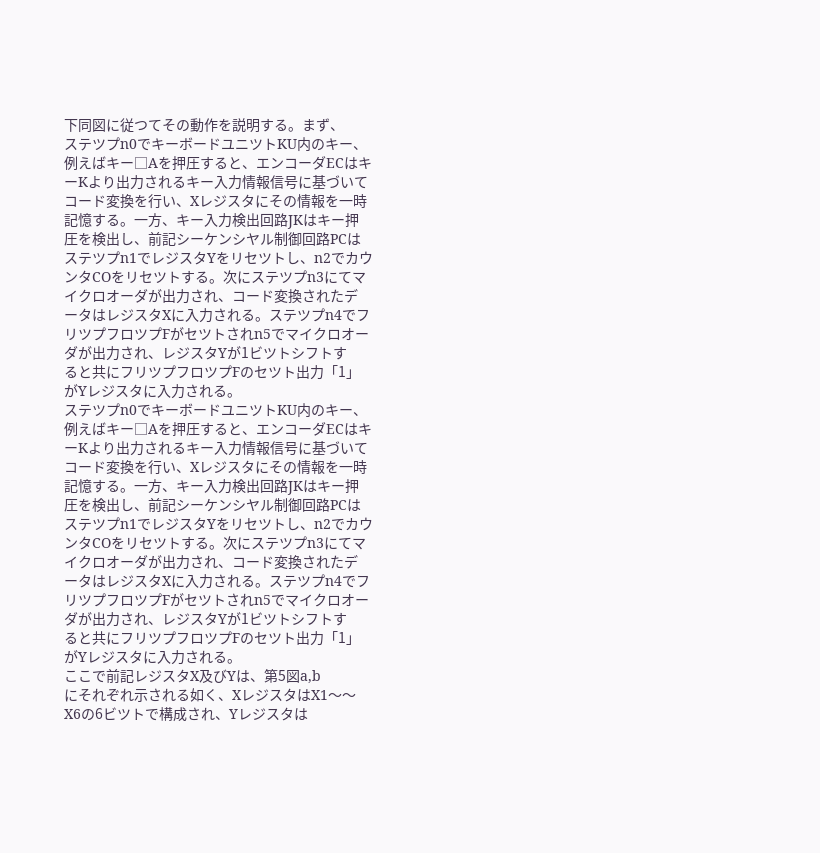下同図に従つてその動作を説明する。まず、
ステツプn0でキーボードユニツトKU内のキー、
例えばキー□Aを押圧すると、エンコーダECはキ
ーKより出力されるキー入力情報信号に基づいて
コード変換を行い、Xレジスタにその情報を一時
記憶する。一方、キー入力検出回路JKはキー押
圧を検出し、前記シーケンシヤル制御回路PCは
ステツプn1でレジスタYをリセツトし、n2でカウ
ンタCOをリセツトする。次にステツプn3にてマ
イクロオーダが出力され、コード変換されたデ
ータはレジスタXに入力される。ステツプn4でフ
リツプフロツプFがセツトされn5でマイクロオー
ダが出力され、レジスタYが1ビツトシフトす
ると共にフリツプフロツプFのセツト出力「1」
がYレジスタに入力される。
ステツプn0でキーボードユニツトKU内のキー、
例えばキー□Aを押圧すると、エンコーダECはキ
ーKより出力されるキー入力情報信号に基づいて
コード変換を行い、Xレジスタにその情報を一時
記憶する。一方、キー入力検出回路JKはキー押
圧を検出し、前記シーケンシヤル制御回路PCは
ステツプn1でレジスタYをリセツトし、n2でカウ
ンタCOをリセツトする。次にステツプn3にてマ
イクロオーダが出力され、コード変換されたデ
ータはレジスタXに入力される。ステツプn4でフ
リツプフロツプFがセツトされn5でマイクロオー
ダが出力され、レジスタYが1ビツトシフトす
ると共にフリツプフロツプFのセツト出力「1」
がYレジスタに入力される。
ここで前記レジスタX及びYは、第5図a,b
にそれぞれ示される如く、XレジスタはX1〜〜
X6の6ビツトで構成され、Yレジスタは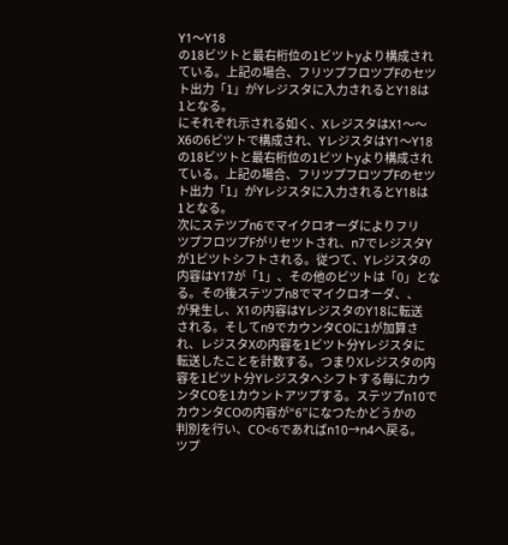Y1〜Y18
の18ビツトと最右桁位の1ビツトyより構成され
ている。上記の場合、フリツプフロツプFのセツ
ト出力「1」がYレジスタに入力されるとY18は
1となる。
にそれぞれ示される如く、XレジスタはX1〜〜
X6の6ビツトで構成され、YレジスタはY1〜Y18
の18ビツトと最右桁位の1ビツトyより構成され
ている。上記の場合、フリツプフロツプFのセツ
ト出力「1」がYレジスタに入力されるとY18は
1となる。
次にステツプn6でマイクロオーダによりフリ
ツプフロツプFがリセツトされ、n7でレジスタY
が1ビツトシフトされる。従つて、Yレジスタの
内容はY17が「1」、その他のビツトは「0」とな
る。その後ステツプn8でマイクロオーダ、、
が発生し、X1の内容はYレジスタのY18に転送
される。そしてn9でカウンタCOに1が加算さ
れ、レジスタXの内容を1ビツト分Yレジスタに
転送したことを計数する。つまりXレジスタの内
容を1ビツト分Yレジスタへシフトする毎にカウ
ンタCOを1カウントアツプする。ステツプn10で
カウンタCOの内容が“6”になつたかどうかの
判別を行い、CO<6であればn10→n4へ戻る。
ツプ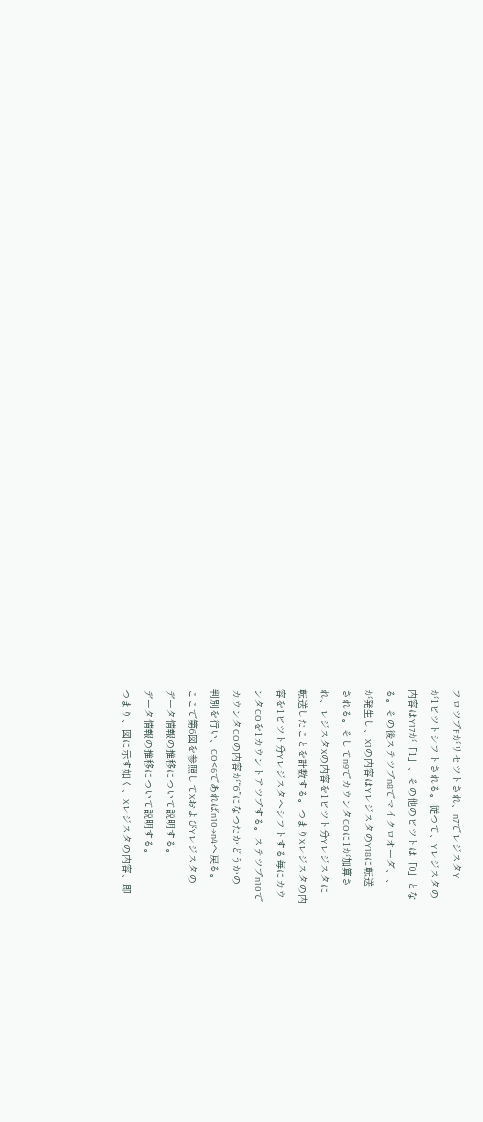フロツプFがリセツトされ、n7でレジスタY
が1ビツトシフトされる。従つて、Yレジスタの
内容はY17が「1」、その他のビツトは「0」とな
る。その後ステツプn8でマイクロオーダ、、
が発生し、X1の内容はYレジスタのY18に転送
される。そしてn9でカウンタCOに1が加算さ
れ、レジスタXの内容を1ビツト分Yレジスタに
転送したことを計数する。つまりXレジスタの内
容を1ビツト分Yレジスタへシフトする毎にカウ
ンタCOを1カウントアツプする。ステツプn10で
カウンタCOの内容が“6”になつたかどうかの
判別を行い、CO<6であればn10→n4へ戻る。
ここで第6図を参照してXおよびYレジスタの
データ情報の推移について説明する。
データ情報の推移について説明する。
つまり、図に示す如く、Xレジスタの内容、即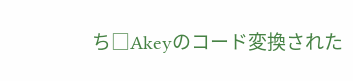ち□Akeyのコード変換された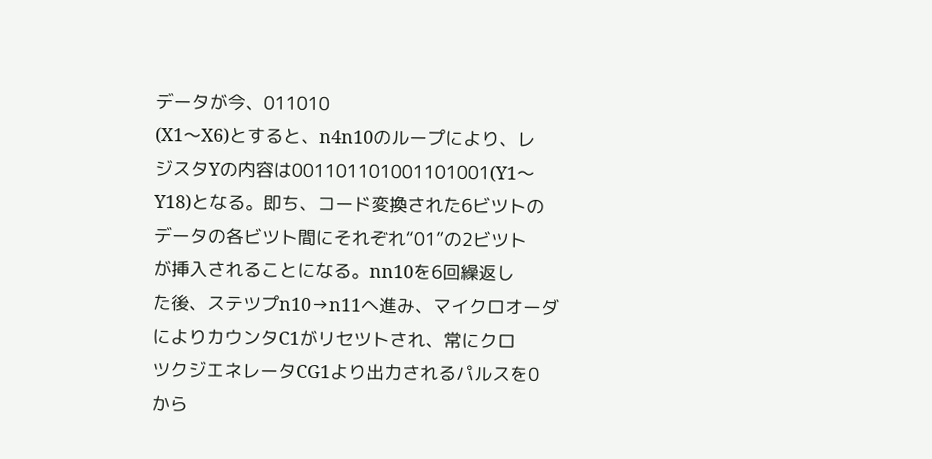データが今、011010
(X1〜X6)とすると、n4n10のループにより、レ
ジスタYの内容は001101101001101001(Y1〜
Y18)となる。即ち、コード変換された6ビツトの
データの各ビツト間にそれぞれ“01”の2ビツト
が挿入されることになる。nn10を6回繰返し
た後、ステツプn10→n11へ進み、マイクロオーダ
によりカウンタC1がリセツトされ、常にクロ
ツクジエネレータCG1より出力されるパルスを0
から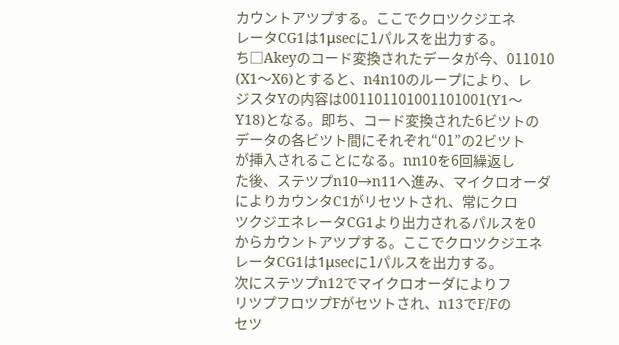カウントアツプする。ここでクロツクジエネ
レータCG1は1μsecに1パルスを出力する。
ち□Akeyのコード変換されたデータが今、011010
(X1〜X6)とすると、n4n10のループにより、レ
ジスタYの内容は001101101001101001(Y1〜
Y18)となる。即ち、コード変換された6ビツトの
データの各ビツト間にそれぞれ“01”の2ビツト
が挿入されることになる。nn10を6回繰返し
た後、ステツプn10→n11へ進み、マイクロオーダ
によりカウンタC1がリセツトされ、常にクロ
ツクジエネレータCG1より出力されるパルスを0
からカウントアツプする。ここでクロツクジエネ
レータCG1は1μsecに1パルスを出力する。
次にステツプn12でマイクロオーダによりフ
リツプフロツプFがセツトされ、n13でF/Fの
セツ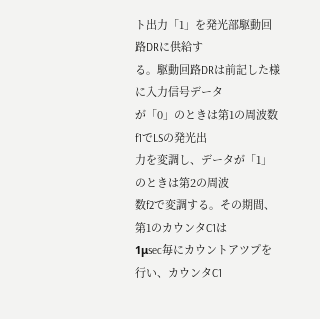ト出力「1」を発光部駆動回路DRに供給す
る。駆動回路DRは前記した様に入力信号データ
が「0」のときは第1の周波数f1でLSの発光出
力を変調し、データが「1」のときは第2の周波
数f2で変調する。その期間、第1のカウンタC1は
1μsec毎にカウントアツプを行い、カウンタC1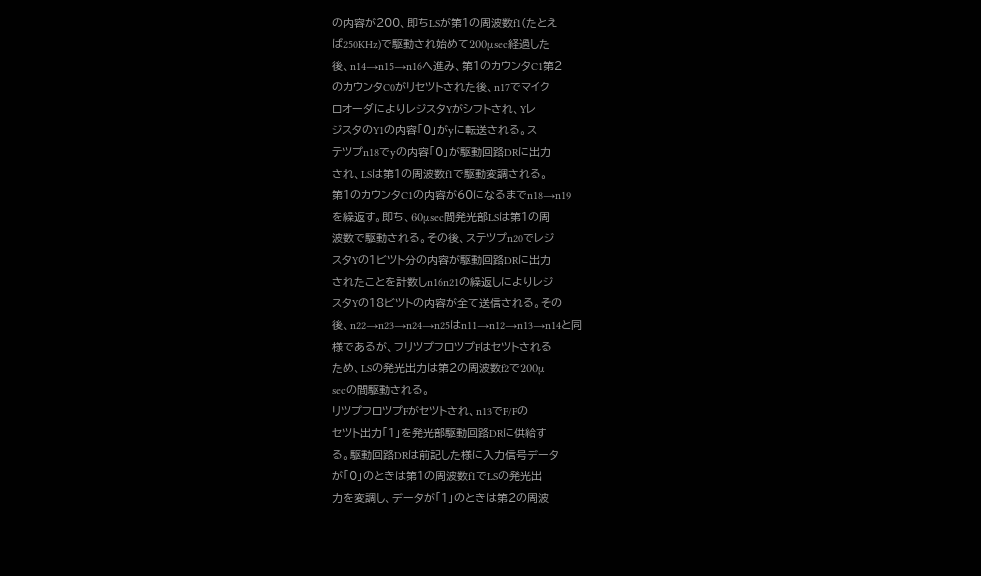の内容が200、即ちLSが第1の周波数f1(たとえ
ば250KHz)で駆動され始めて200μsec経過した
後、n14→n15→n16へ進み、第1のカウンタC1第2
のカウンタC0がリセツトされた後、n17でマイク
ロオーダによりレジスタYがシフトされ、Yレ
ジスタのY1の内容「0」がyに転送される。ス
テツプn18でyの内容「0」が駆動回路DRに出力
され、LSは第1の周波数f1で駆動変調される。
第1のカウンタC1の内容が60になるまでn18→n19
を繰返す。即ち、60μsec間発光部LSは第1の周
波数で駆動される。その後、ステツプn20でレジ
スタYの1ビツト分の内容が駆動回路DRに出力
されたことを計数しn16n21の繰返しによりレジ
スタYの18ビツトの内容が全て送信される。その
後、n22→n23→n24→n25はn11→n12→n13→n14と同
様であるが、フリツプフロツプFはセツトされる
ため、LSの発光出力は第2の周波数f2で200μ
secの間駆動される。
リツプフロツプFがセツトされ、n13でF/Fの
セツト出力「1」を発光部駆動回路DRに供給す
る。駆動回路DRは前記した様に入力信号データ
が「0」のときは第1の周波数f1でLSの発光出
力を変調し、データが「1」のときは第2の周波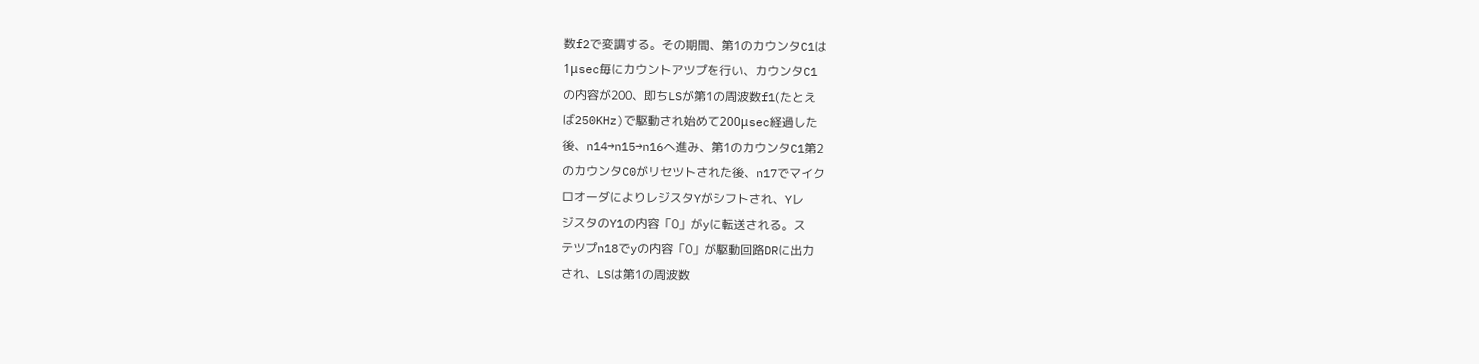数f2で変調する。その期間、第1のカウンタC1は
1μsec毎にカウントアツプを行い、カウンタC1
の内容が200、即ちLSが第1の周波数f1(たとえ
ば250KHz)で駆動され始めて200μsec経過した
後、n14→n15→n16へ進み、第1のカウンタC1第2
のカウンタC0がリセツトされた後、n17でマイク
ロオーダによりレジスタYがシフトされ、Yレ
ジスタのY1の内容「0」がyに転送される。ス
テツプn18でyの内容「0」が駆動回路DRに出力
され、LSは第1の周波数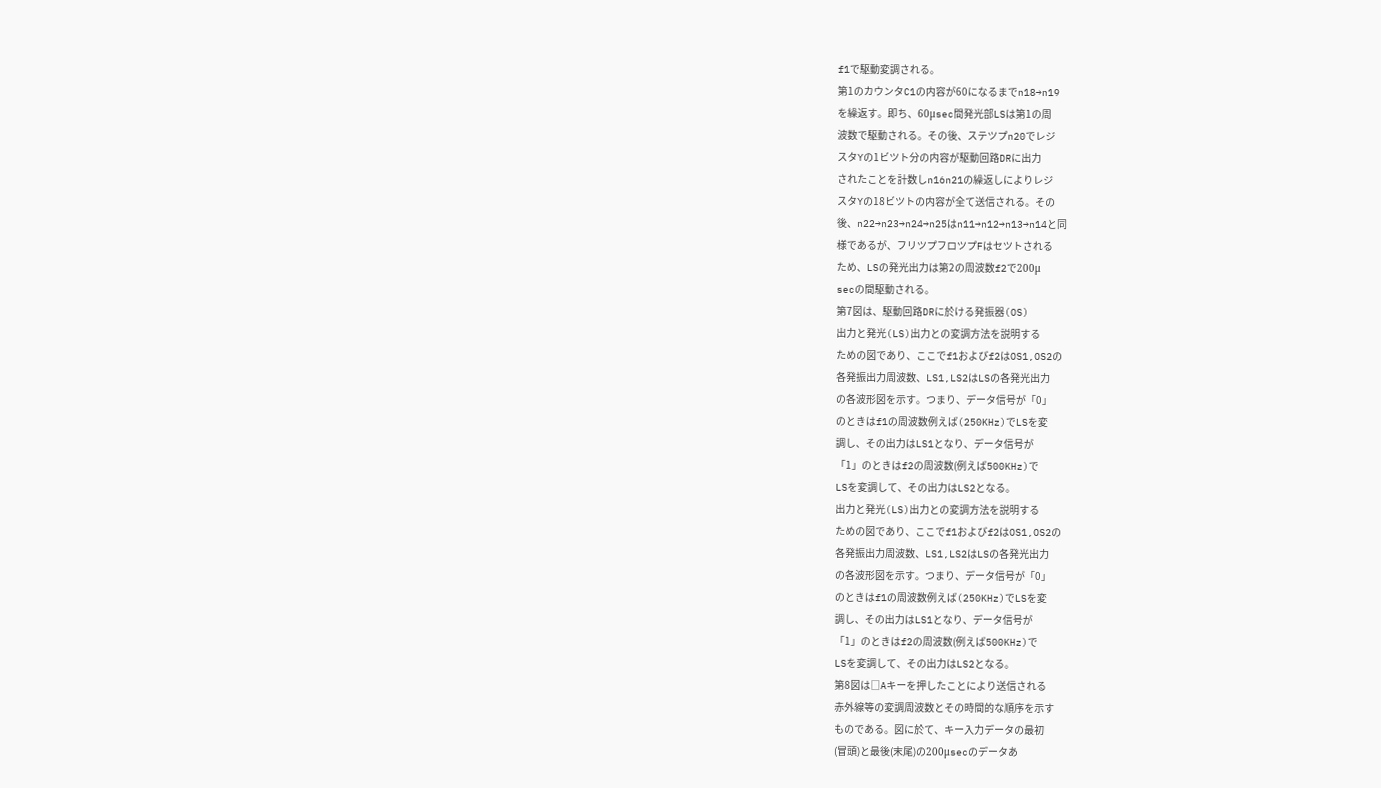f1で駆動変調される。
第1のカウンタC1の内容が60になるまでn18→n19
を繰返す。即ち、60μsec間発光部LSは第1の周
波数で駆動される。その後、ステツプn20でレジ
スタYの1ビツト分の内容が駆動回路DRに出力
されたことを計数しn16n21の繰返しによりレジ
スタYの18ビツトの内容が全て送信される。その
後、n22→n23→n24→n25はn11→n12→n13→n14と同
様であるが、フリツプフロツプFはセツトされる
ため、LSの発光出力は第2の周波数f2で200μ
secの間駆動される。
第7図は、駆動回路DRに於ける発振器(OS)
出力と発光(LS)出力との変調方法を説明する
ための図であり、ここでf1およびf2はOS1,OS2の
各発振出力周波数、LS1,LS2はLSの各発光出力
の各波形図を示す。つまり、データ信号が「0」
のときはf1の周波数例えば(250KHz)でLSを変
調し、その出力はLS1となり、データ信号が
「1」のときはf2の周波数(例えば500KHz)で
LSを変調して、その出力はLS2となる。
出力と発光(LS)出力との変調方法を説明する
ための図であり、ここでf1およびf2はOS1,OS2の
各発振出力周波数、LS1,LS2はLSの各発光出力
の各波形図を示す。つまり、データ信号が「0」
のときはf1の周波数例えば(250KHz)でLSを変
調し、その出力はLS1となり、データ信号が
「1」のときはf2の周波数(例えば500KHz)で
LSを変調して、その出力はLS2となる。
第8図は□Aキーを押したことにより送信される
赤外線等の変調周波数とその時間的な順序を示す
ものである。図に於て、キー入力データの最初
(冒頭)と最後(末尾)の200μsecのデータあ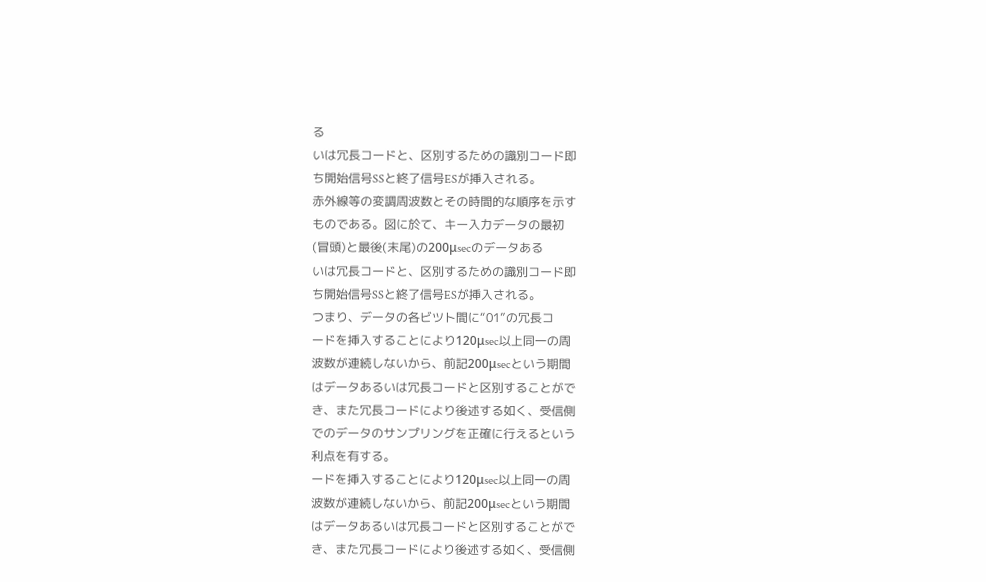る
いは冗長コードと、区別するための識別コード即
ち開始信号SSと終了信号ESが挿入される。
赤外線等の変調周波数とその時間的な順序を示す
ものである。図に於て、キー入力データの最初
(冒頭)と最後(末尾)の200μsecのデータある
いは冗長コードと、区別するための識別コード即
ち開始信号SSと終了信号ESが挿入される。
つまり、データの各ビツト間に“01”の冗長コ
ードを挿入することにより120μsec以上同一の周
波数が連続しないから、前記200μsecという期間
はデータあるいは冗長コードと区別することがで
き、また冗長コードにより後述する如く、受信側
でのデータのサンプリングを正確に行えるという
利点を有する。
ードを挿入することにより120μsec以上同一の周
波数が連続しないから、前記200μsecという期間
はデータあるいは冗長コードと区別することがで
き、また冗長コードにより後述する如く、受信側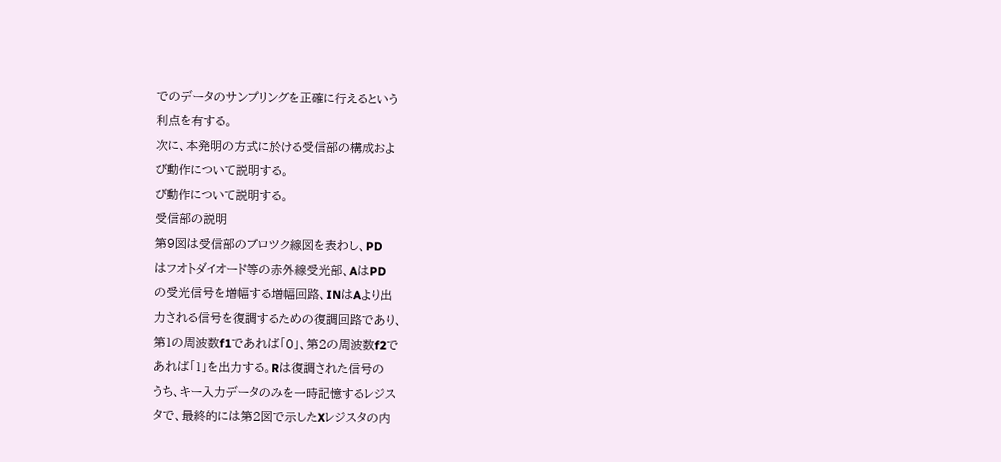でのデータのサンプリングを正確に行えるという
利点を有する。
次に、本発明の方式に於ける受信部の構成およ
び動作について説明する。
び動作について説明する。
受信部の説明
第9図は受信部のブロツク線図を表わし、PD
はフオトダイオード等の赤外線受光部、AはPD
の受光信号を増幅する増幅回路、INはAより出
力される信号を復調するための復調回路であり、
第1の周波数f1であれば「0」、第2の周波数f2で
あれば「1」を出力する。Rは復調された信号の
うち、キー入力データのみを一時記憶するレジス
タで、最終的には第2図で示したXレジスタの内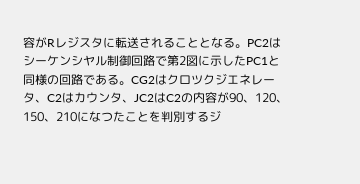容がRレジスタに転送されることとなる。PC2は
シーケンシヤル制御回路で第2図に示したPC1と
同様の回路である。CG2はクロツクジエネレー
タ、C2はカウンタ、JC2はC2の内容が90、120、
150、210になつたことを判別するジ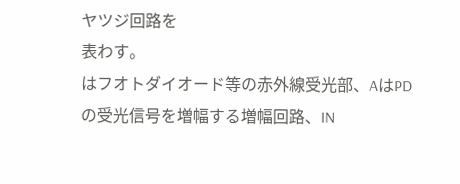ヤツジ回路を
表わす。
はフオトダイオード等の赤外線受光部、AはPD
の受光信号を増幅する増幅回路、IN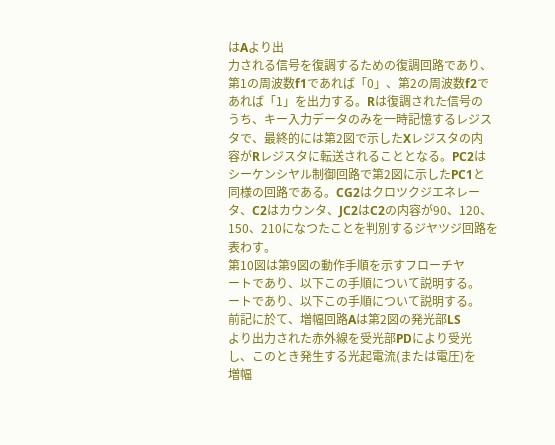はAより出
力される信号を復調するための復調回路であり、
第1の周波数f1であれば「0」、第2の周波数f2で
あれば「1」を出力する。Rは復調された信号の
うち、キー入力データのみを一時記憶するレジス
タで、最終的には第2図で示したXレジスタの内
容がRレジスタに転送されることとなる。PC2は
シーケンシヤル制御回路で第2図に示したPC1と
同様の回路である。CG2はクロツクジエネレー
タ、C2はカウンタ、JC2はC2の内容が90、120、
150、210になつたことを判別するジヤツジ回路を
表わす。
第10図は第9図の動作手順を示すフローチヤ
ートであり、以下この手順について説明する。
ートであり、以下この手順について説明する。
前記に於て、増幅回路Aは第2図の発光部LS
より出力された赤外線を受光部PDにより受光
し、このとき発生する光起電流(または電圧)を
増幅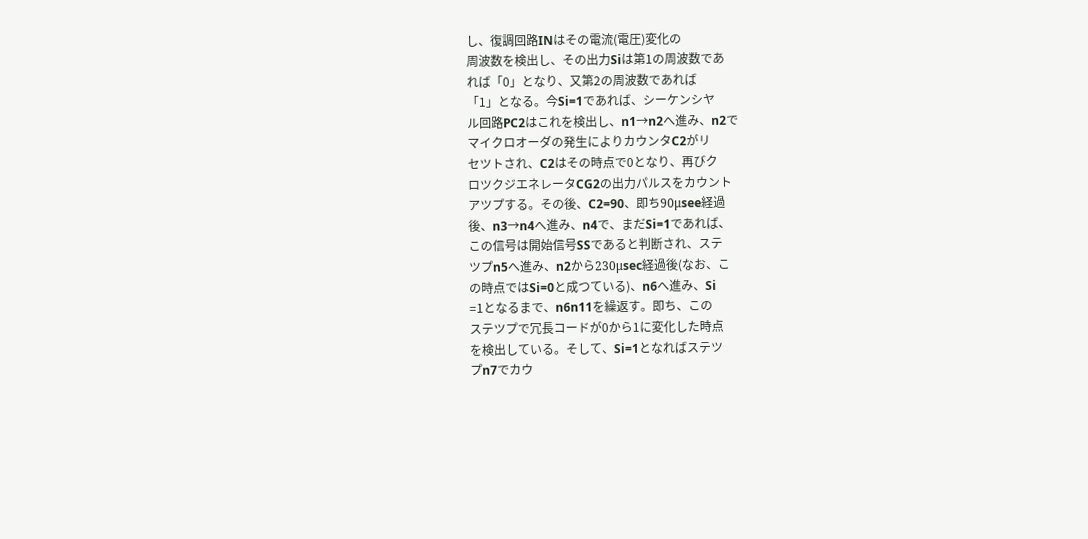し、復調回路INはその電流(電圧)変化の
周波数を検出し、その出力Siは第1の周波数であ
れば「0」となり、又第2の周波数であれば
「1」となる。今Si=1であれば、シーケンシヤ
ル回路PC2はこれを検出し、n1→n2へ進み、n2で
マイクロオーダの発生によりカウンタC2がリ
セツトされ、C2はその時点で0となり、再びク
ロツクジエネレータCG2の出力パルスをカウント
アツプする。その後、C2=90、即ち90μsee経過
後、n3→n4へ進み、n4で、まだSi=1であれば、
この信号は開始信号SSであると判断され、ステ
ツプn5へ進み、n2から230μsec経過後(なお、こ
の時点ではSi=0と成つている)、n6へ進み、Si
=1となるまで、n6n11を繰返す。即ち、この
ステツプで冗長コードが0から1に変化した時点
を検出している。そして、Si=1となればステツ
プn7でカウ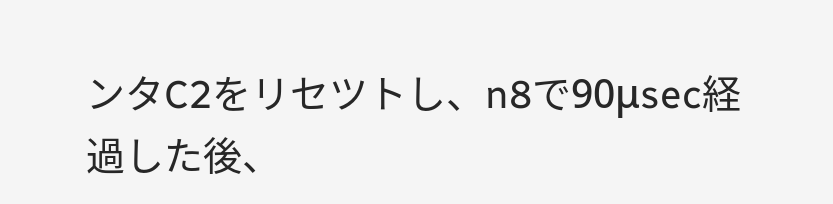ンタC2をリセツトし、n8で90μsec経
過した後、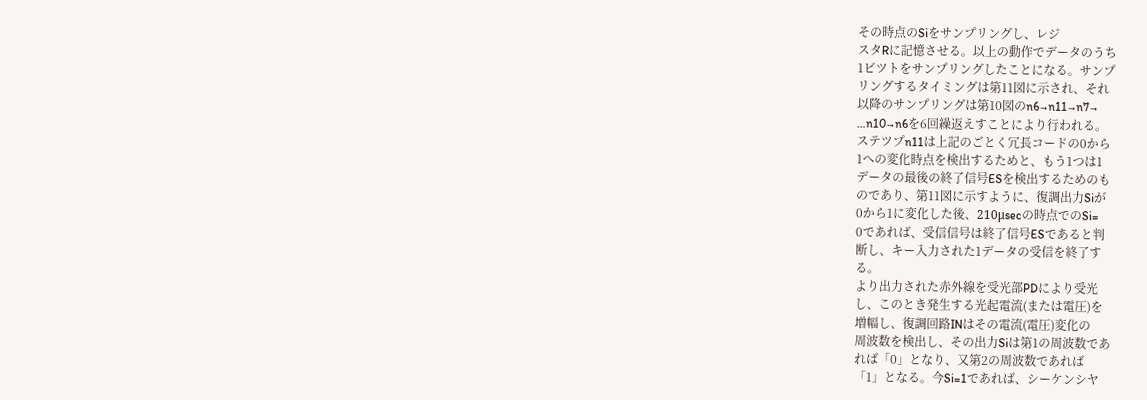その時点のSiをサンプリングし、レジ
スタRに記憶させる。以上の動作でデータのうち
1ビツトをサンプリングしたことになる。サンプ
リングするタイミングは第11図に示され、それ
以降のサンプリングは第10図のn6→n11→n7→
…n10→n6を6回繰返えすことにより行われる。
ステツプn11は上記のごとく冗長コードの0から
1への変化時点を検出するためと、もう1つは1
データの最後の終了信号ESを検出するためのも
のであり、第11図に示すように、復調出力Siが
0から1に変化した後、210μsecの時点でのSi=
0であれば、受信信号は終了信号ESであると判
断し、キー入力された1データの受信を終了す
る。
より出力された赤外線を受光部PDにより受光
し、このとき発生する光起電流(または電圧)を
増幅し、復調回路INはその電流(電圧)変化の
周波数を検出し、その出力Siは第1の周波数であ
れば「0」となり、又第2の周波数であれば
「1」となる。今Si=1であれば、シーケンシヤ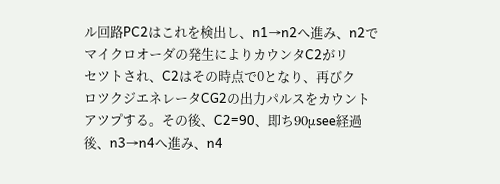ル回路PC2はこれを検出し、n1→n2へ進み、n2で
マイクロオーダの発生によりカウンタC2がリ
セツトされ、C2はその時点で0となり、再びク
ロツクジエネレータCG2の出力パルスをカウント
アツプする。その後、C2=90、即ち90μsee経過
後、n3→n4へ進み、n4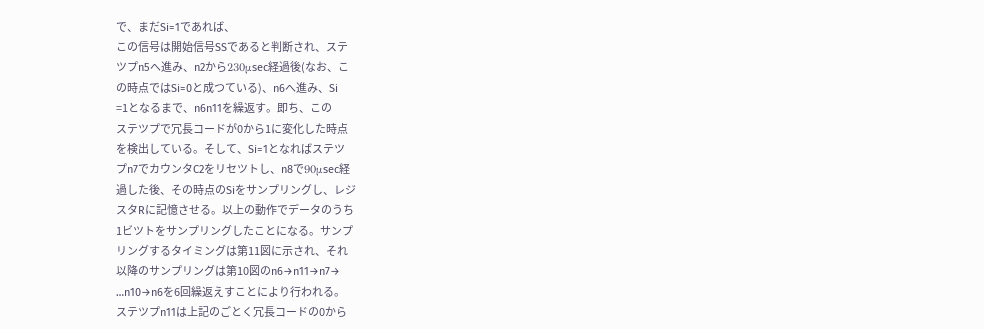で、まだSi=1であれば、
この信号は開始信号SSであると判断され、ステ
ツプn5へ進み、n2から230μsec経過後(なお、こ
の時点ではSi=0と成つている)、n6へ進み、Si
=1となるまで、n6n11を繰返す。即ち、この
ステツプで冗長コードが0から1に変化した時点
を検出している。そして、Si=1となればステツ
プn7でカウンタC2をリセツトし、n8で90μsec経
過した後、その時点のSiをサンプリングし、レジ
スタRに記憶させる。以上の動作でデータのうち
1ビツトをサンプリングしたことになる。サンプ
リングするタイミングは第11図に示され、それ
以降のサンプリングは第10図のn6→n11→n7→
…n10→n6を6回繰返えすことにより行われる。
ステツプn11は上記のごとく冗長コードの0から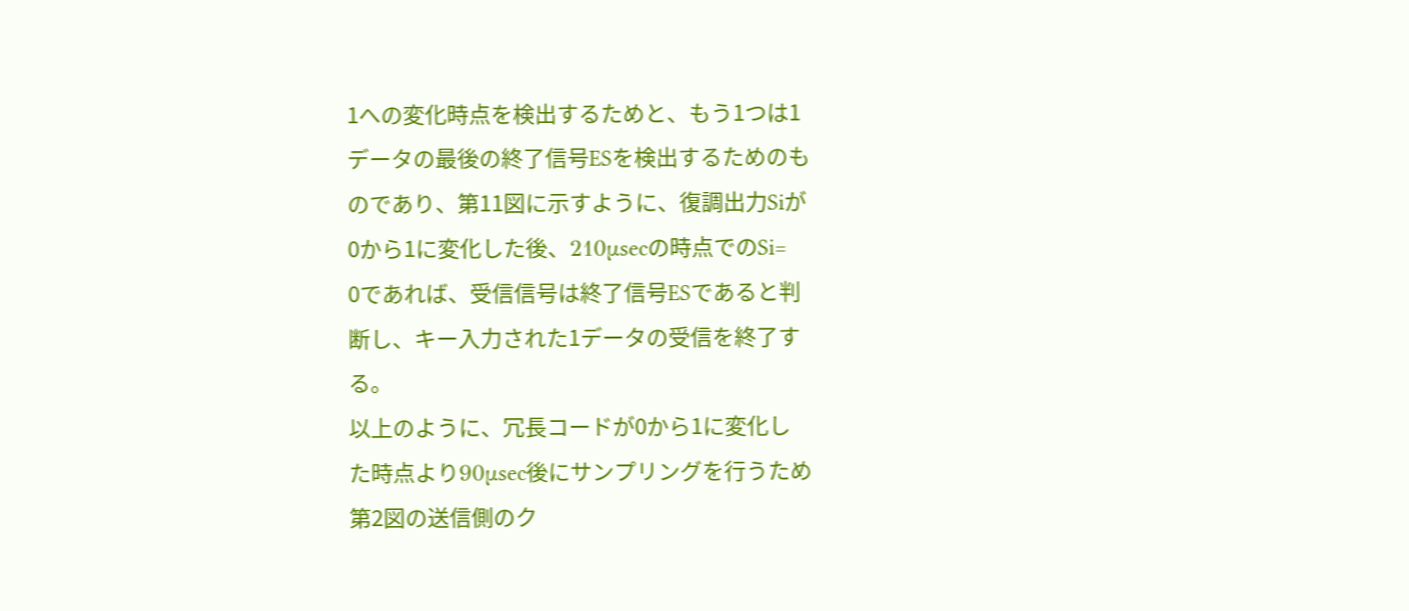1への変化時点を検出するためと、もう1つは1
データの最後の終了信号ESを検出するためのも
のであり、第11図に示すように、復調出力Siが
0から1に変化した後、210μsecの時点でのSi=
0であれば、受信信号は終了信号ESであると判
断し、キー入力された1データの受信を終了す
る。
以上のように、冗長コードが0から1に変化し
た時点より90μsec後にサンプリングを行うため
第2図の送信側のク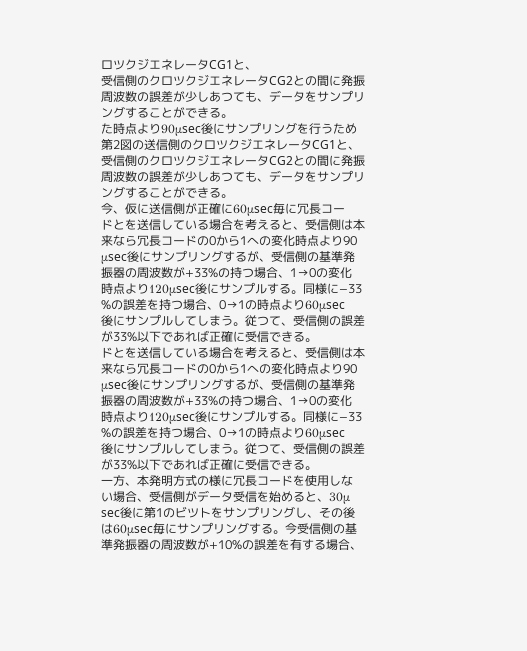ロツクジエネレータCG1と、
受信側のクロツクジエネレータCG2との間に発振
周波数の誤差が少しあつても、データをサンプリ
ングすることができる。
た時点より90μsec後にサンプリングを行うため
第2図の送信側のクロツクジエネレータCG1と、
受信側のクロツクジエネレータCG2との間に発振
周波数の誤差が少しあつても、データをサンプリ
ングすることができる。
今、仮に送信側が正確に60μsec毎に冗長コー
ドとを送信している場合を考えると、受信側は本
来なら冗長コードの0から1への変化時点より90
μsec後にサンプリングするが、受信側の基準発
振器の周波数が+33%の持つ場合、1→0の変化
時点より120μsec後にサンプルする。同様に−33
%の誤差を持つ場合、0→1の時点より60μsec
後にサンプルしてしまう。従つて、受信側の誤差
が33%以下であれば正確に受信できる。
ドとを送信している場合を考えると、受信側は本
来なら冗長コードの0から1への変化時点より90
μsec後にサンプリングするが、受信側の基準発
振器の周波数が+33%の持つ場合、1→0の変化
時点より120μsec後にサンプルする。同様に−33
%の誤差を持つ場合、0→1の時点より60μsec
後にサンプルしてしまう。従つて、受信側の誤差
が33%以下であれば正確に受信できる。
一方、本発明方式の様に冗長コードを使用しな
い場合、受信側がデータ受信を始めると、30μ
sec後に第1のビツトをサンプリングし、その後
は60μsec毎にサンプリングする。今受信側の基
準発振器の周波数が+10%の誤差を有する場合、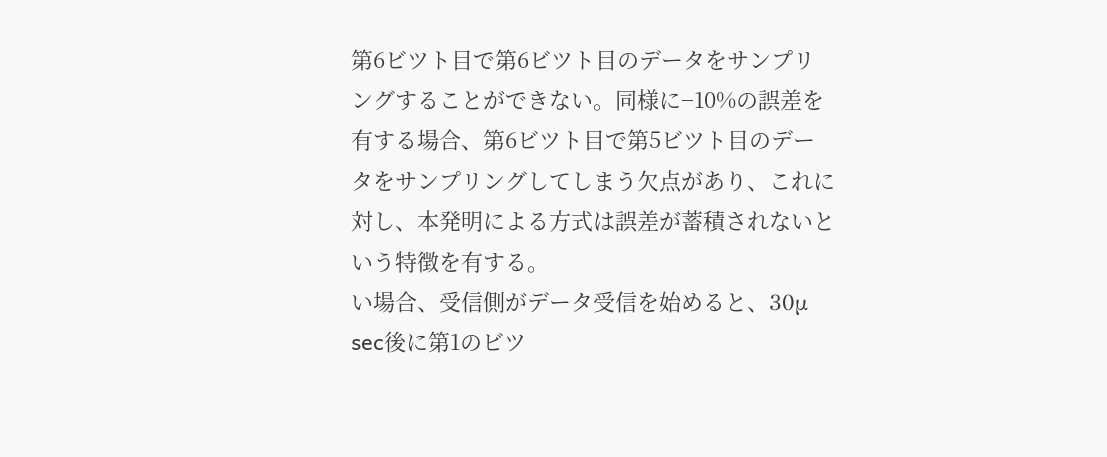第6ビツト目で第6ビツト目のデータをサンプリ
ングすることができない。同様に−10%の誤差を
有する場合、第6ビツト目で第5ビツト目のデー
タをサンプリングしてしまう欠点があり、これに
対し、本発明による方式は誤差が蓄積されないと
いう特徴を有する。
い場合、受信側がデータ受信を始めると、30μ
sec後に第1のビツ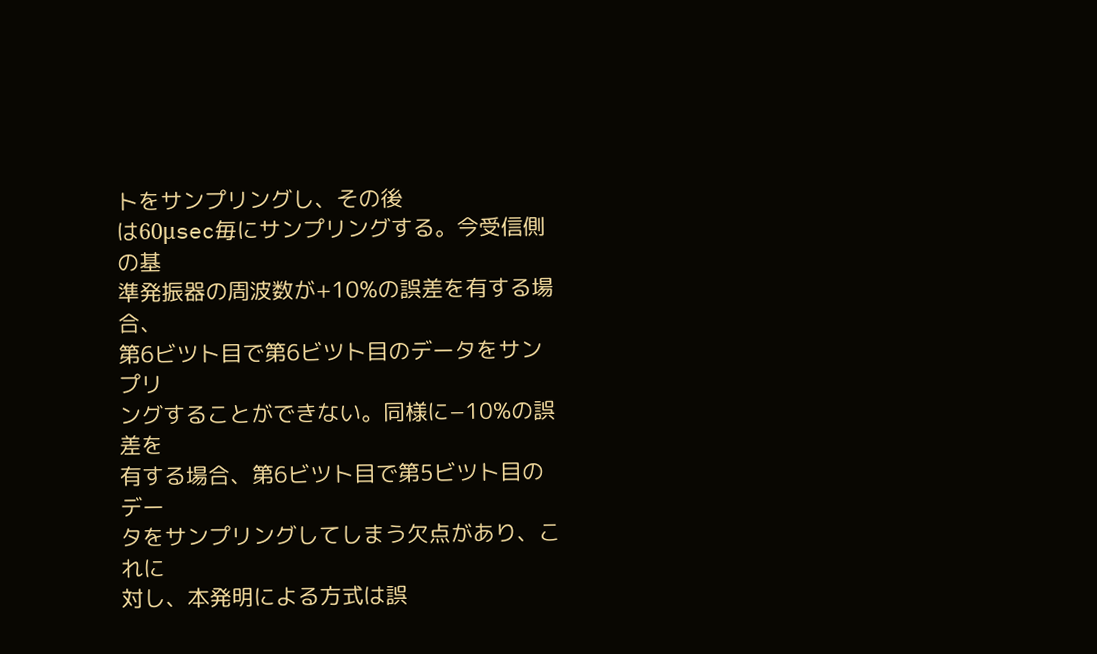トをサンプリングし、その後
は60μsec毎にサンプリングする。今受信側の基
準発振器の周波数が+10%の誤差を有する場合、
第6ビツト目で第6ビツト目のデータをサンプリ
ングすることができない。同様に−10%の誤差を
有する場合、第6ビツト目で第5ビツト目のデー
タをサンプリングしてしまう欠点があり、これに
対し、本発明による方式は誤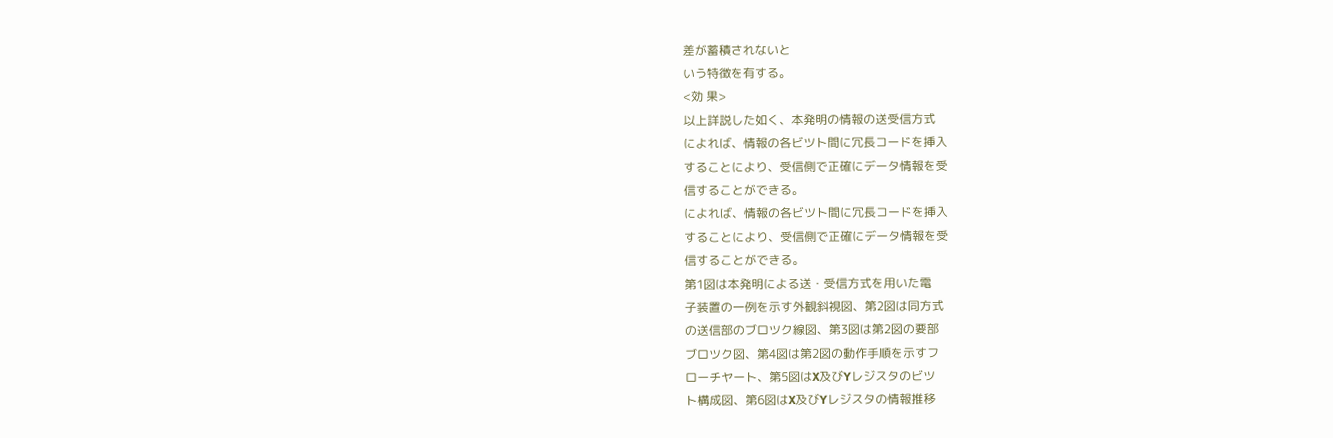差が蓄積されないと
いう特徴を有する。
<効 果>
以上詳説した如く、本発明の情報の送受信方式
によれば、情報の各ビツト間に冗長コードを挿入
することにより、受信側で正確にデータ情報を受
信することができる。
によれば、情報の各ビツト間に冗長コードを挿入
することにより、受信側で正確にデータ情報を受
信することができる。
第1図は本発明による送・受信方式を用いた電
子装置の一例を示す外観斜視図、第2図は同方式
の送信部のブロツク線図、第3図は第2図の要部
ブロツク図、第4図は第2図の動作手順を示すフ
ローチヤート、第5図はX及びYレジスタのビツ
ト構成図、第6図はX及びYレジスタの情報推移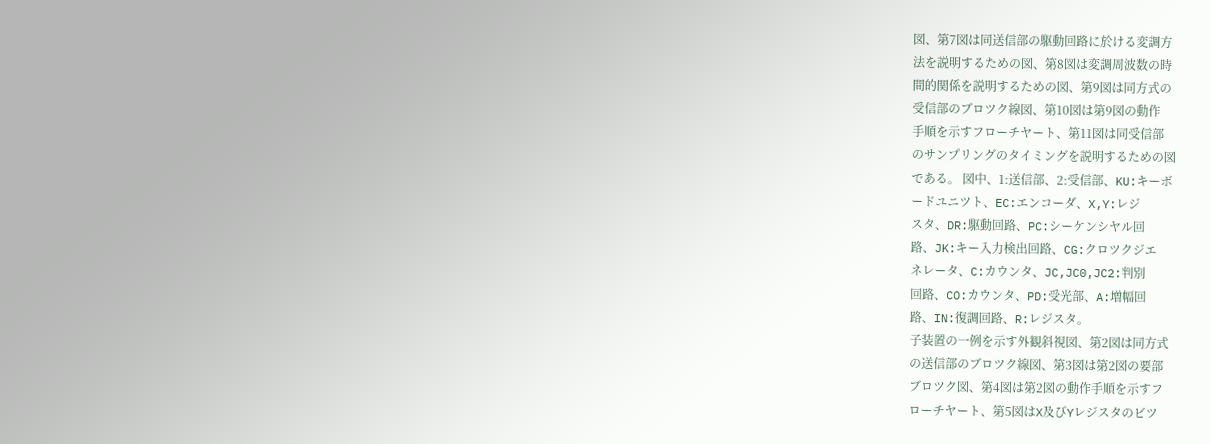図、第7図は同送信部の駆動回路に於ける変調方
法を説明するための図、第8図は変調周波数の時
間的関係を説明するための図、第9図は同方式の
受信部のブロツク線図、第10図は第9図の動作
手順を示すフローチヤート、第11図は同受信部
のサンプリングのタイミングを説明するための図
である。 図中、1:送信部、2:受信部、KU:キーボ
ードユニツト、EC:エンコーダ、X,Y:レジ
スタ、DR:駆動回路、PC:シーケンシヤル回
路、JK:キー入力検出回路、CG:クロツクジエ
ネレータ、C:カウンタ、JC,JC0,JC2:判別
回路、CO:カウンタ、PD:受光部、A:増幅回
路、IN:復調回路、R:レジスタ。
子装置の一例を示す外観斜視図、第2図は同方式
の送信部のブロツク線図、第3図は第2図の要部
ブロツク図、第4図は第2図の動作手順を示すフ
ローチヤート、第5図はX及びYレジスタのビツ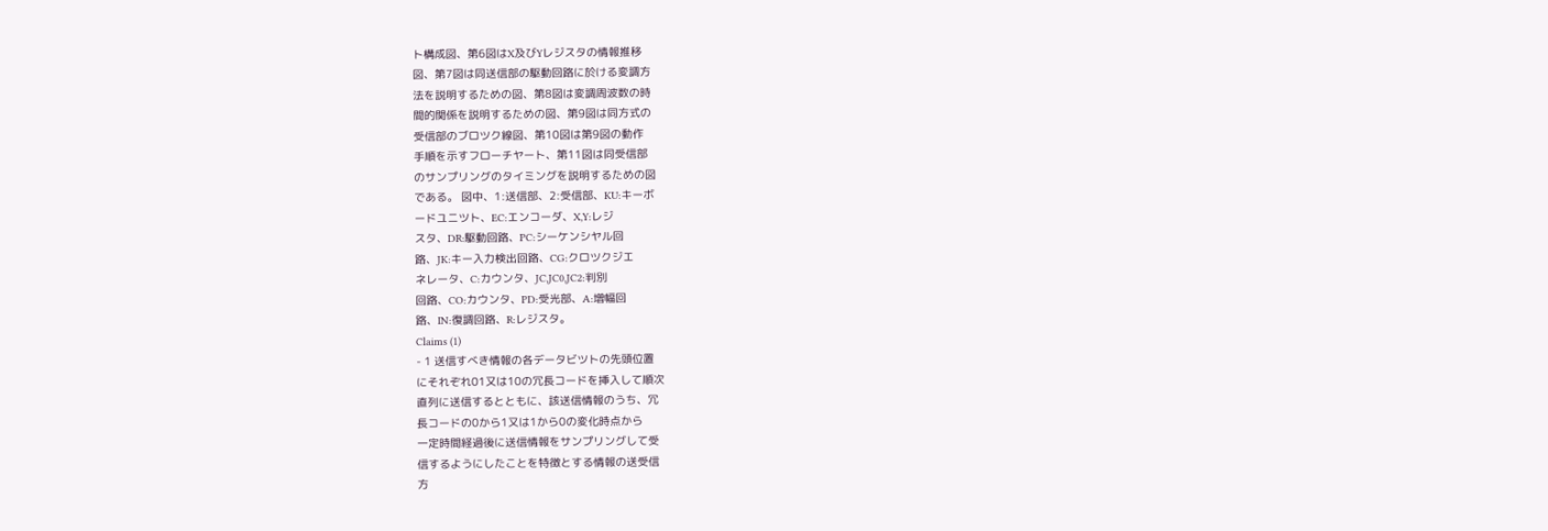ト構成図、第6図はX及びYレジスタの情報推移
図、第7図は同送信部の駆動回路に於ける変調方
法を説明するための図、第8図は変調周波数の時
間的関係を説明するための図、第9図は同方式の
受信部のブロツク線図、第10図は第9図の動作
手順を示すフローチヤート、第11図は同受信部
のサンプリングのタイミングを説明するための図
である。 図中、1:送信部、2:受信部、KU:キーボ
ードユニツト、EC:エンコーダ、X,Y:レジ
スタ、DR:駆動回路、PC:シーケンシヤル回
路、JK:キー入力検出回路、CG:クロツクジエ
ネレータ、C:カウンタ、JC,JC0,JC2:判別
回路、CO:カウンタ、PD:受光部、A:増幅回
路、IN:復調回路、R:レジスタ。
Claims (1)
- 1 送信すべき情報の各データビツトの先頭位置
にそれぞれ01又は10の冗長コードを挿入して順次
直列に送信するとともに、該送信情報のうち、冗
長コードの0から1又は1から0の変化時点から
一定時間経過後に送信情報をサンプリングして受
信するようにしたことを特徴とする情報の送受信
方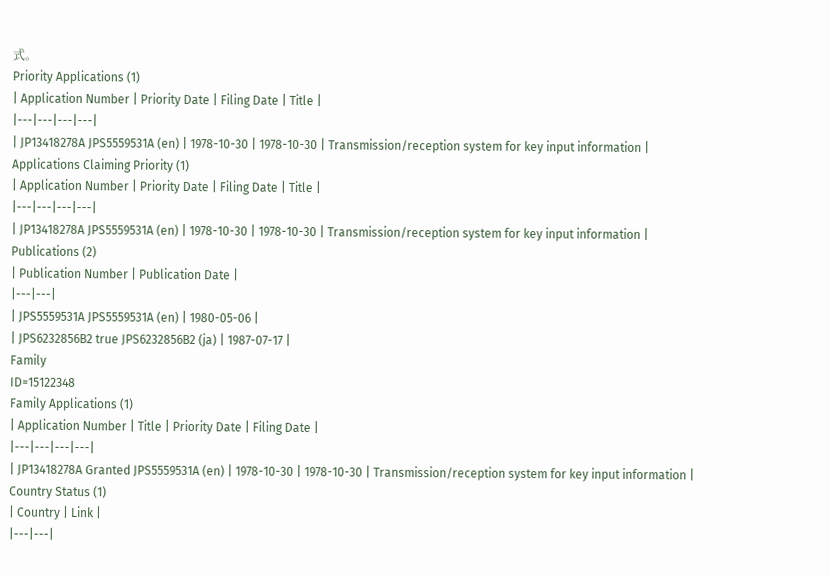式。
Priority Applications (1)
| Application Number | Priority Date | Filing Date | Title |
|---|---|---|---|
| JP13418278A JPS5559531A (en) | 1978-10-30 | 1978-10-30 | Transmission/reception system for key input information |
Applications Claiming Priority (1)
| Application Number | Priority Date | Filing Date | Title |
|---|---|---|---|
| JP13418278A JPS5559531A (en) | 1978-10-30 | 1978-10-30 | Transmission/reception system for key input information |
Publications (2)
| Publication Number | Publication Date |
|---|---|
| JPS5559531A JPS5559531A (en) | 1980-05-06 |
| JPS6232856B2 true JPS6232856B2 (ja) | 1987-07-17 |
Family
ID=15122348
Family Applications (1)
| Application Number | Title | Priority Date | Filing Date |
|---|---|---|---|
| JP13418278A Granted JPS5559531A (en) | 1978-10-30 | 1978-10-30 | Transmission/reception system for key input information |
Country Status (1)
| Country | Link |
|---|---|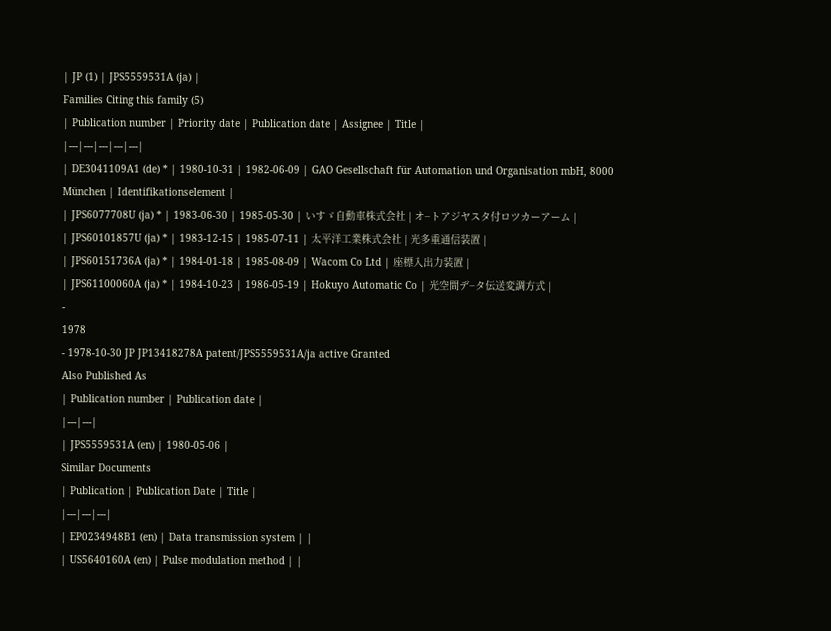| JP (1) | JPS5559531A (ja) |
Families Citing this family (5)
| Publication number | Priority date | Publication date | Assignee | Title |
|---|---|---|---|---|
| DE3041109A1 (de) * | 1980-10-31 | 1982-06-09 | GAO Gesellschaft für Automation und Organisation mbH, 8000 München | Identifikationselement |
| JPS6077708U (ja) * | 1983-06-30 | 1985-05-30 | いすゞ自動車株式会社 | オ−トアジヤスタ付ロツカーアーム |
| JPS60101857U (ja) * | 1983-12-15 | 1985-07-11 | 太平洋工業株式会社 | 光多重通信装置 |
| JPS60151736A (ja) * | 1984-01-18 | 1985-08-09 | Wacom Co Ltd | 座標入出力装置 |
| JPS61100060A (ja) * | 1984-10-23 | 1986-05-19 | Hokuyo Automatic Co | 光空間デ−タ伝送変調方式 |
-
1978
- 1978-10-30 JP JP13418278A patent/JPS5559531A/ja active Granted
Also Published As
| Publication number | Publication date |
|---|---|
| JPS5559531A (en) | 1980-05-06 |
Similar Documents
| Publication | Publication Date | Title |
|---|---|---|
| EP0234948B1 (en) | Data transmission system | |
| US5640160A (en) | Pulse modulation method | |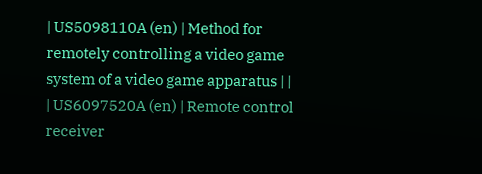| US5098110A (en) | Method for remotely controlling a video game system of a video game apparatus | |
| US6097520A (en) | Remote control receiver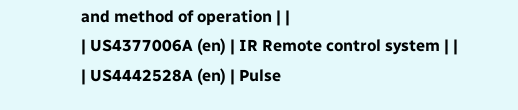and method of operation | |
| US4377006A (en) | IR Remote control system | |
| US4442528A (en) | Pulse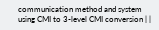communication method and system using CMI to 3-level CMI conversion | |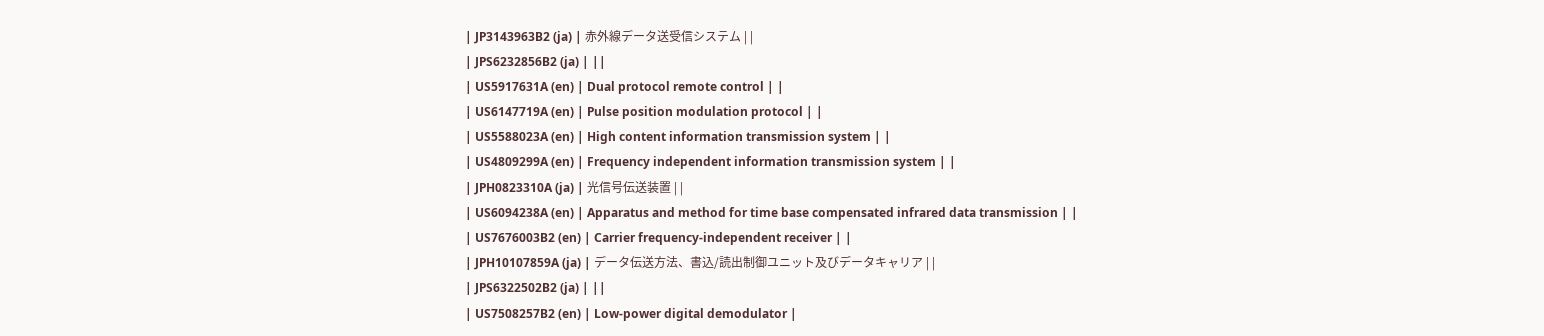| JP3143963B2 (ja) | 赤外線データ送受信システム | |
| JPS6232856B2 (ja) | ||
| US5917631A (en) | Dual protocol remote control | |
| US6147719A (en) | Pulse position modulation protocol | |
| US5588023A (en) | High content information transmission system | |
| US4809299A (en) | Frequency independent information transmission system | |
| JPH0823310A (ja) | 光信号伝送装置 | |
| US6094238A (en) | Apparatus and method for time base compensated infrared data transmission | |
| US7676003B2 (en) | Carrier frequency-independent receiver | |
| JPH10107859A (ja) | データ伝送方法、書込/読出制御ユニット及びデータキャリア | |
| JPS6322502B2 (ja) | ||
| US7508257B2 (en) | Low-power digital demodulator |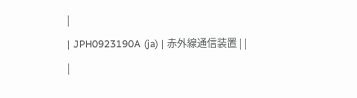|
| JPH0923190A (ja) | 赤外線通信装置 | |
|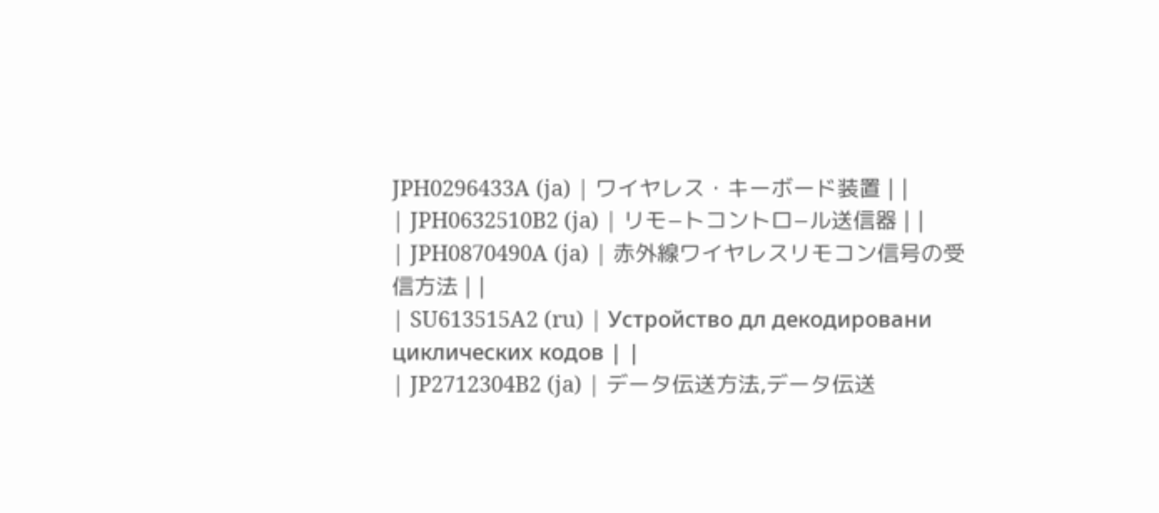JPH0296433A (ja) | ワイヤレス・キーボード装置 | |
| JPH0632510B2 (ja) | リモ−トコントロ−ル送信器 | |
| JPH0870490A (ja) | 赤外線ワイヤレスリモコン信号の受信方法 | |
| SU613515A2 (ru) | Устройство дл декодировани циклических кодов | |
| JP2712304B2 (ja) | データ伝送方法,データ伝送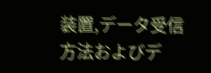装置,データ受信方法およびデ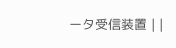ータ受信装置 | |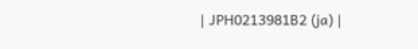| JPH0213981B2 (ja) |